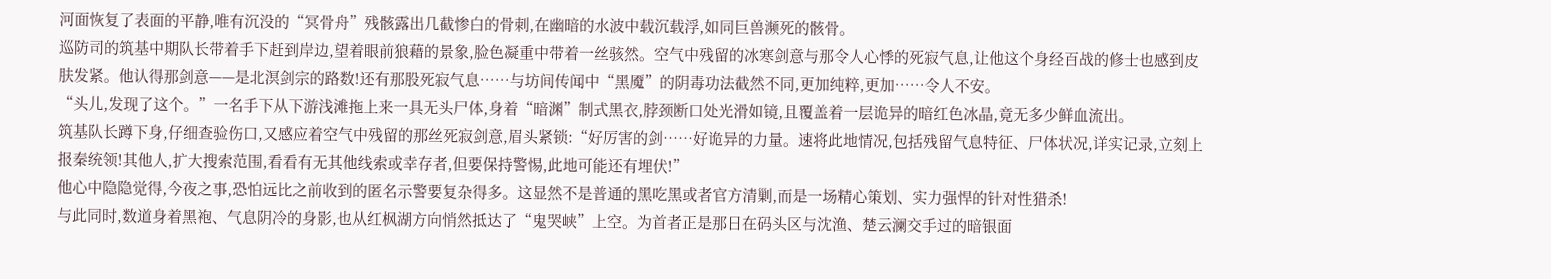河面恢复了表面的平静,唯有沉没的“冥骨舟”残骸露出几截惨白的骨刺,在幽暗的水波中载沉载浮,如同巨兽濒死的骸骨。
巡防司的筑基中期队长带着手下赶到岸边,望着眼前狼藉的景象,脸色凝重中带着一丝骇然。空气中残留的冰寒剑意与那令人心悸的死寂气息,让他这个身经百战的修士也感到皮肤发紧。他认得那剑意——是北溟剑宗的路数!还有那股死寂气息……与坊间传闻中“黑魇”的阴毒功法截然不同,更加纯粹,更加……令人不安。
“头儿,发现了这个。”一名手下从下游浅滩拖上来一具无头尸体,身着“暗渊”制式黑衣,脖颈断口处光滑如镜,且覆盖着一层诡异的暗红色冰晶,竟无多少鲜血流出。
筑基队长蹲下身,仔细查验伤口,又感应着空气中残留的那丝死寂剑意,眉头紧锁:“好厉害的剑……好诡异的力量。速将此地情况,包括残留气息特征、尸体状况,详实记录,立刻上报秦统领!其他人,扩大搜索范围,看看有无其他线索或幸存者,但要保持警惕,此地可能还有埋伏!”
他心中隐隐觉得,今夜之事,恐怕远比之前收到的匿名示警要复杂得多。这显然不是普通的黑吃黑或者官方清剿,而是一场精心策划、实力强悍的针对性猎杀!
与此同时,数道身着黑袍、气息阴冷的身影,也从红枫湖方向悄然抵达了“鬼哭峡”上空。为首者正是那日在码头区与沈渔、楚云澜交手过的暗银面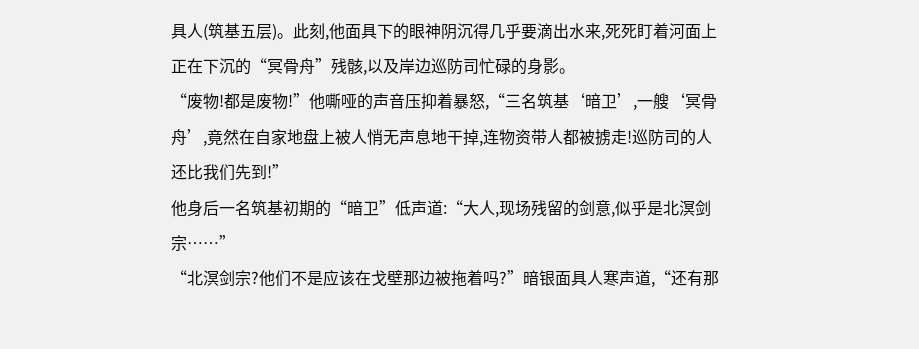具人(筑基五层)。此刻,他面具下的眼神阴沉得几乎要滴出水来,死死盯着河面上正在下沉的“冥骨舟”残骸,以及岸边巡防司忙碌的身影。
“废物!都是废物!”他嘶哑的声音压抑着暴怒,“三名筑基‘暗卫’,一艘‘冥骨舟’,竟然在自家地盘上被人悄无声息地干掉,连物资带人都被掳走!巡防司的人还比我们先到!”
他身后一名筑基初期的“暗卫”低声道:“大人,现场残留的剑意,似乎是北溟剑宗……”
“北溟剑宗?他们不是应该在戈壁那边被拖着吗?”暗银面具人寒声道,“还有那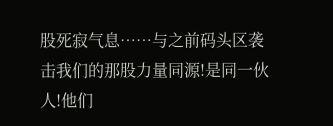股死寂气息……与之前码头区袭击我们的那股力量同源!是同一伙人!他们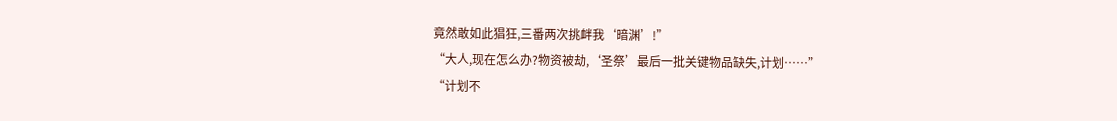竟然敢如此猖狂,三番两次挑衅我‘暗渊’!”
“大人,现在怎么办?物资被劫,‘圣祭’最后一批关键物品缺失,计划……”
“计划不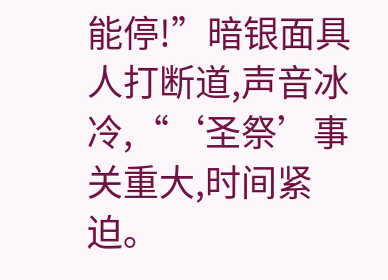能停!”暗银面具人打断道,声音冰冷,“‘圣祭’事关重大,时间紧迫。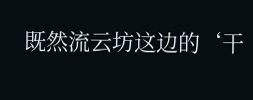既然流云坊这边的‘干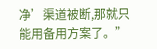净’渠道被断,那就只能用备用方案了。”